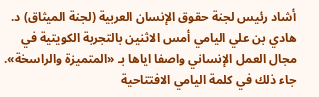أشاد رئيس لجنة حقوق الإنسان العربية (لجنة الميثاق) د. هادي بن علي اليامي أمس الاثنين بالتجربة الكويتية في مجال العمل الإنساني واصفا اياها بـ «المتميزة والراسخة».
جاء ذلك في كلمة اليامي الافتتاحية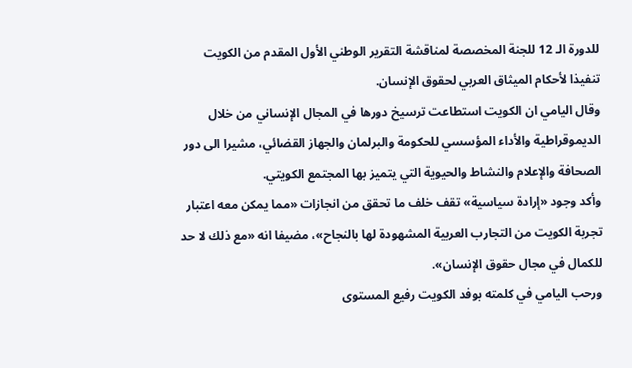للدورة الـ 12 للجنة المخصصة لمناقشة التقرير الوطني الأول المقدم من الكويت تنفيذا لأحكام الميثاق العربي لحقوق الإنسان.
وقال اليامي ان الكويت استطاعت ترسيخ دورها في المجال الإنساني من خلال الديموقراطية والأداء المؤسسي للحكومة والبرلمان والجهاز القضائي، مشيرا الى دور الصحافة والإعلام والنشاط والحيوية التي يتميز بها المجتمع الكويتي.
وأكد وجود «إرادة سياسية» تقف خلف ما تحقق من انجازات «مما يمكن معه اعتبار تجربة الكويت من التجارب العربية المشهودة لها بالنجاح»، مضيفا انه «مع ذلك لا حد للكمال في مجال حقوق الإنسان».
ورحب اليامي في كلمته بوفد الكويت رفيع المستوى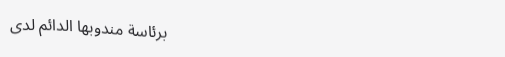برئاسة مندوبها الدائم لدى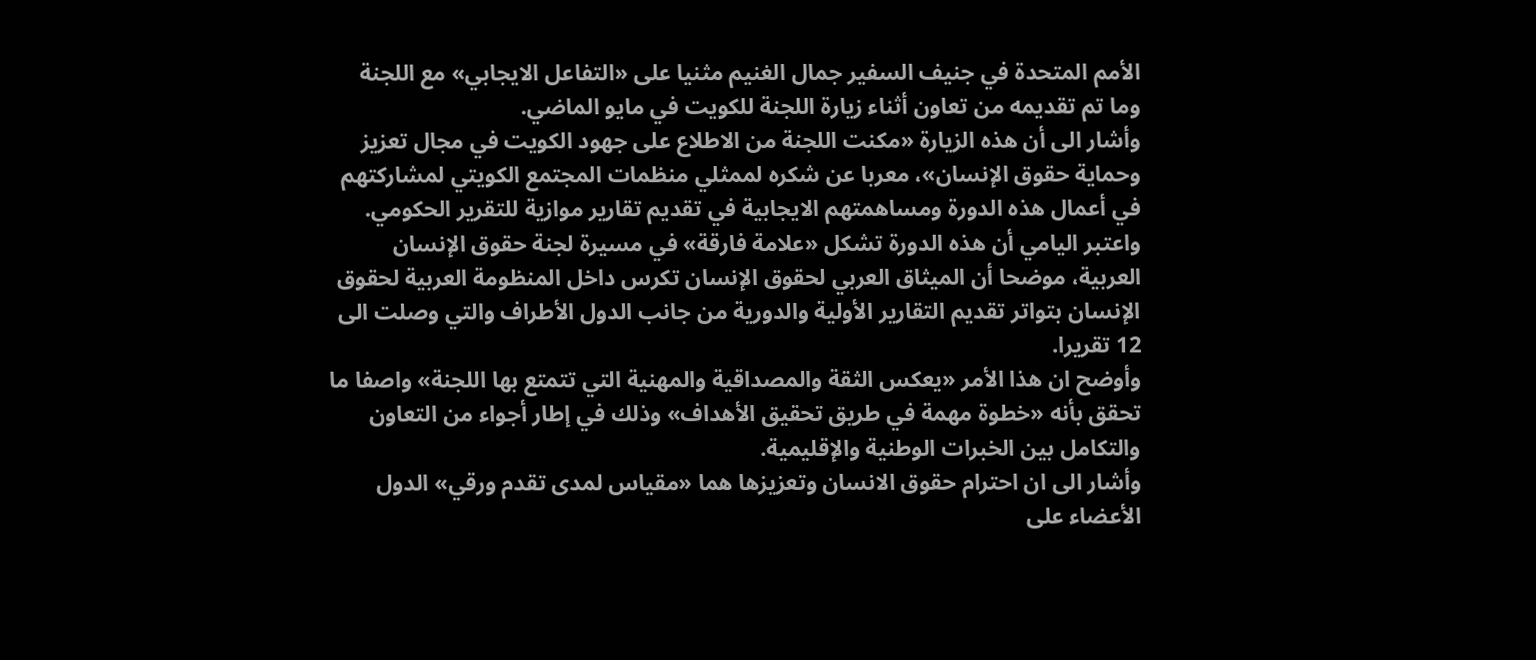الأمم المتحدة في جنيف السفير جمال الغنيم مثنيا على «التفاعل الايجابي» مع اللجنة وما تم تقديمه من تعاون أثناء زيارة اللجنة للكويت في مايو الماضي.
وأشار الى أن هذه الزيارة «مكنت اللجنة من الاطلاع على جهود الكويت في مجال تعزيز وحماية حقوق الإنسان»، معربا عن شكره لممثلي منظمات المجتمع الكويتي لمشاركتهم في أعمال هذه الدورة ومساهمتهم الايجابية في تقديم تقارير موازية للتقرير الحكومي.
واعتبر اليامي أن هذه الدورة تشكل «علامة فارقة» في مسيرة لجنة حقوق الإنسان العربية، موضحا أن الميثاق العربي لحقوق الإنسان تكرس داخل المنظومة العربية لحقوق الإنسان بتواتر تقديم التقارير الأولية والدورية من جانب الدول الأطراف والتي وصلت الى 12 تقريرا.
وأوضح ان هذا الأمر «يعكس الثقة والمصداقية والمهنية التي تتمتع بها اللجنة» واصفا ما تحقق بأنه «خطوة مهمة في طريق تحقيق الأهداف» وذلك في إطار أجواء من التعاون والتكامل بين الخبرات الوطنية والإقليمية.
وأشار الى ان احترام حقوق الانسان وتعزيزها هما «مقياس لمدى تقدم ورقي» الدول الأعضاء على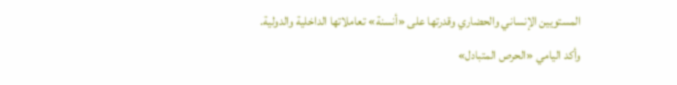المستويين الإنساني والحضاري وقدرتها على «أنسنة» تعاملاتها الداخلية والدولية.
وأكد اليامي «الحرص المتبادل»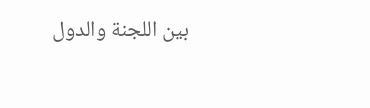بين اللجنة والدول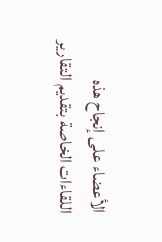الأعضاء على إنجاح هذه اللقاءات الخاصة بتقديم التقارير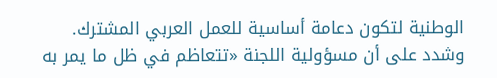الوطنية لتكون دعامة أساسية للعمل العربي المشترك.
وشدد على أن مسؤولية اللجنة «تتعاظم في ظل ما يمر به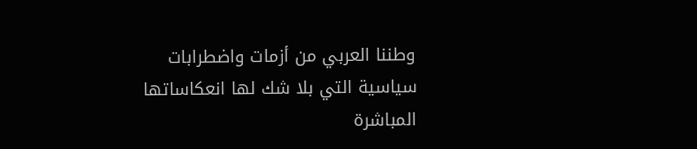وطننا العربي من أزمات واضطرابات سياسية التي بلا شك لها انعكاساتها المباشرة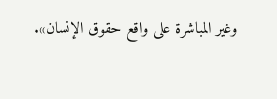وغير المباشرة على واقع حقوق الإنسان».